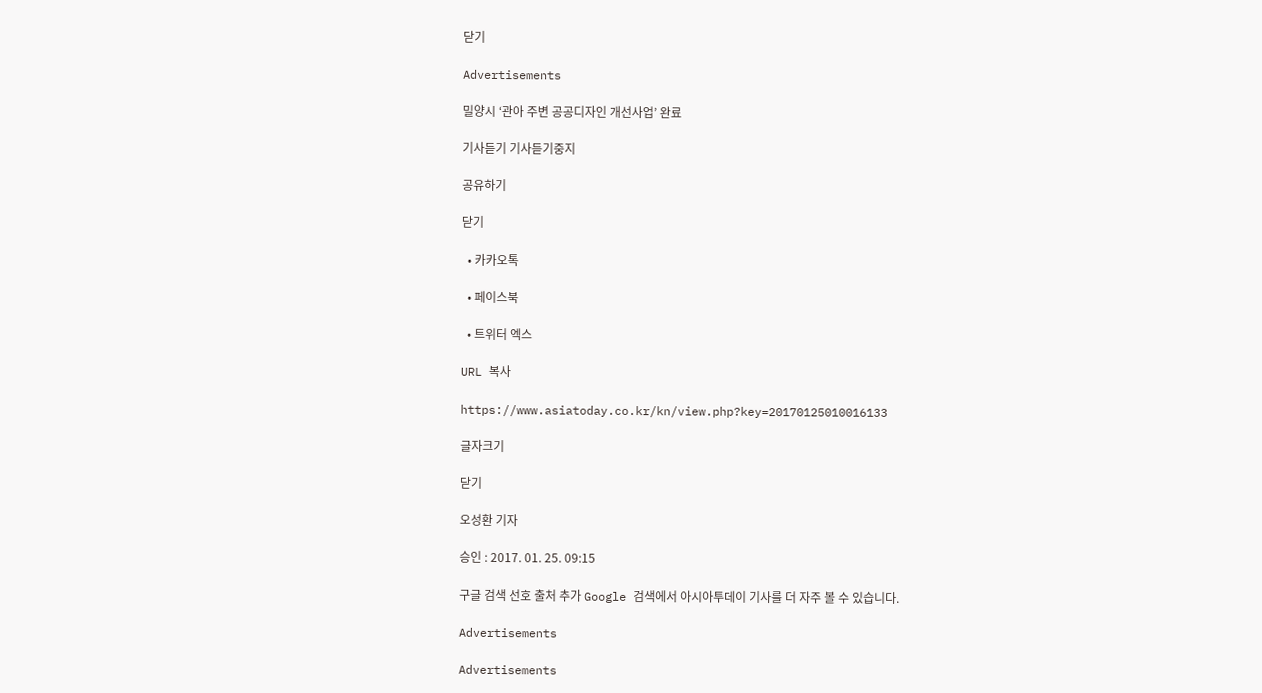닫기

Advertisements

밀양시 ‘관아 주변 공공디자인 개선사업’ 완료

기사듣기 기사듣기중지

공유하기

닫기

  • 카카오톡

  • 페이스북

  • 트위터 엑스

URL 복사

https://www.asiatoday.co.kr/kn/view.php?key=20170125010016133

글자크기

닫기

오성환 기자

승인 : 2017. 01. 25. 09:15

구글 검색 선호 출처 추가 Google 검색에서 아시아투데이 기사를 더 자주 볼 수 있습니다.

Advertisements

Advertisements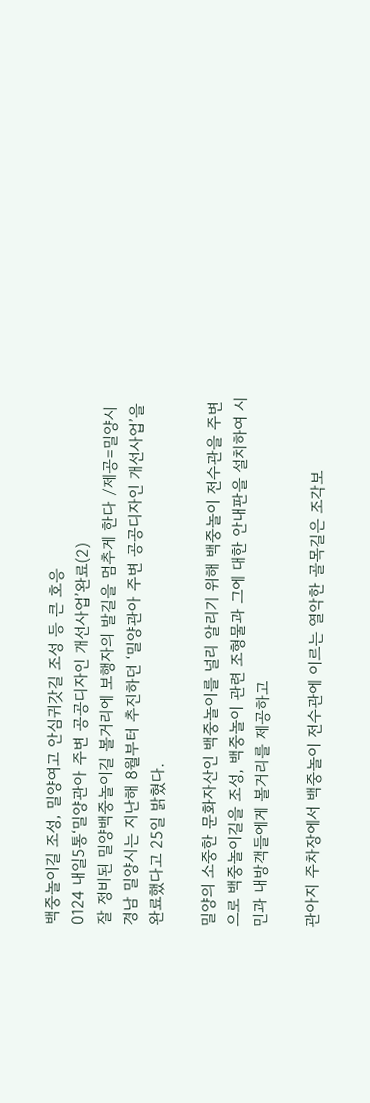백중놀이길 조성, 밀양여고 안심귀갓길 조성 등 큰 호응
0124 내일5통‘밀양관아 주변 공공디자인 개선사업’완료(2)
잘 정비된 밀양백중놀이길 볼거리에 보행자의 발길을 멈추게 한다 /제공=밀양시
경남 밀양시는 지난해 8월부터 추진하던 ‘밀양관아 주변 공공디자인 개선사업’을 완료했다고 25일 밝혔다.

밀양의 소중한 문화자산인 백중놀이를 널리 알리기 위해 백중놀이 전수관을 주변으로 백중놀이길을 조성, 백중놀이 관련 조형물과 그에 대한 안내판을 설치하여 시민과 내방객들에게 볼거리를 제공하고

관아지 주차장에서 백중놀이 전수관에 이르는 열악한 골목길은 조각보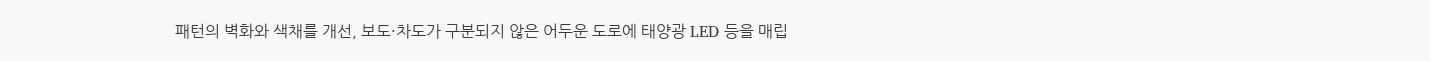패턴의 벽화와 색채를 개선, 보도·차도가 구분되지 않은 어두운 도로에 태양광 LED 등을 매립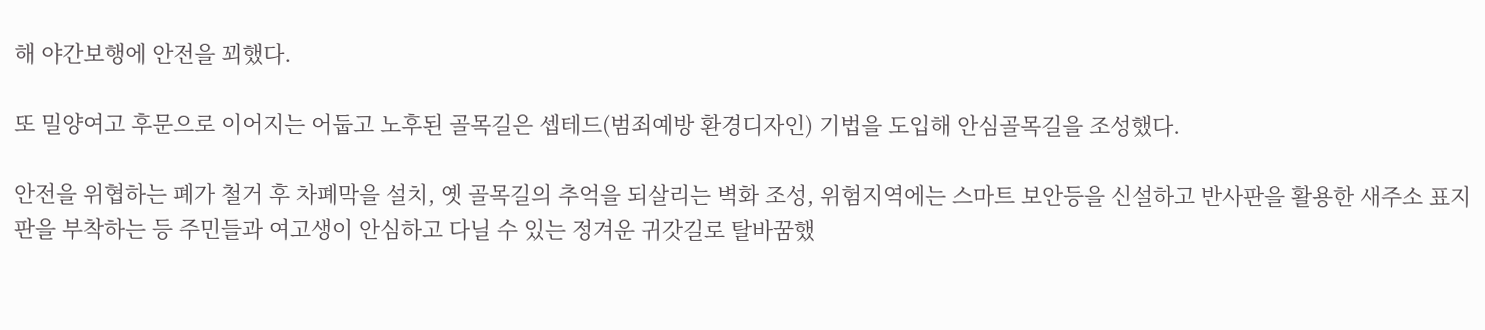해 야간보행에 안전을 꾀했다.

또 밀양여고 후문으로 이어지는 어둡고 노후된 골목길은 셉테드(범죄예방 환경디자인) 기법을 도입해 안심골목길을 조성했다.

안전을 위협하는 폐가 철거 후 차폐막을 설치, 옛 골목길의 추억을 되살리는 벽화 조성, 위험지역에는 스마트 보안등을 신설하고 반사판을 활용한 새주소 표지판을 부착하는 등 주민들과 여고생이 안심하고 다닐 수 있는 정겨운 귀갓길로 탈바꿈했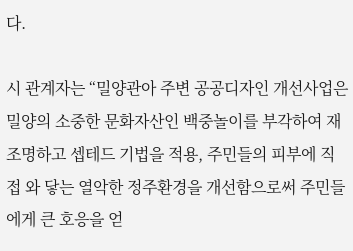다.

시 관계자는 “밀양관아 주변 공공디자인 개선사업은 밀양의 소중한 문화자산인 백중놀이를 부각하여 재조명하고 셉테드 기법을 적용, 주민들의 피부에 직접 와 닿는 열악한 정주환경을 개선함으로써 주민들에게 큰 호응을 얻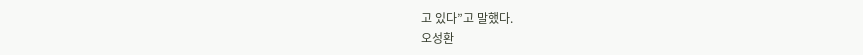고 있다”고 말했다.
오성환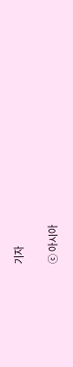기자

ⓒ 아시아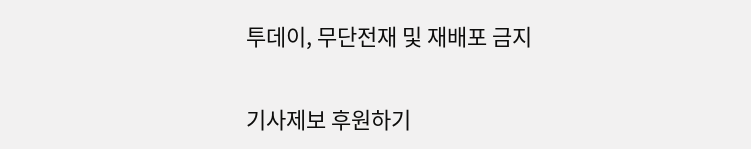투데이, 무단전재 및 재배포 금지

기사제보 후원하기